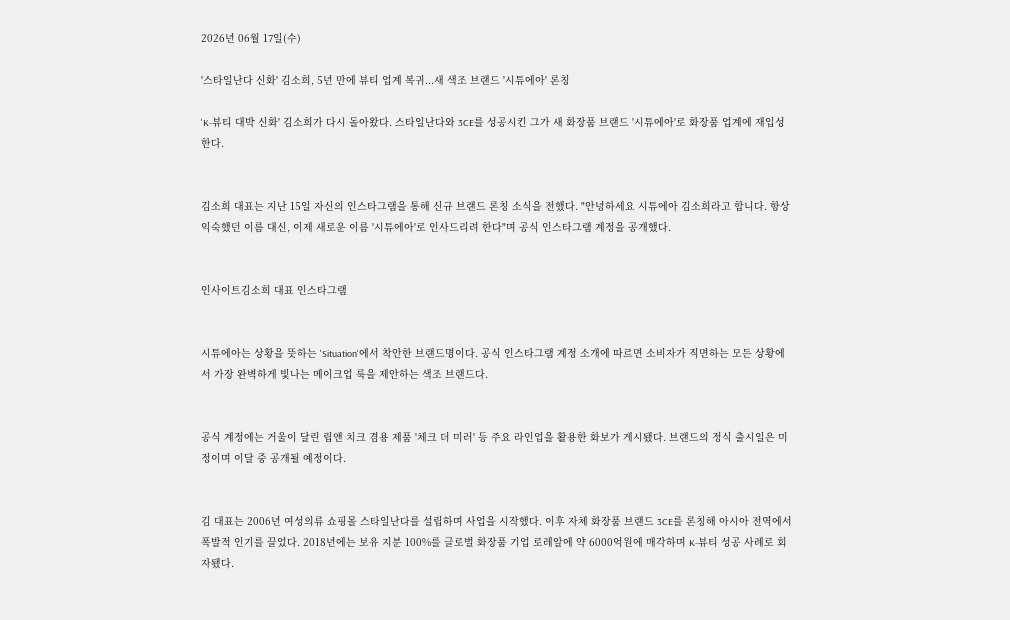2026년 06월 17일(수)

'스타일난다 신화' 김소희, 5년 만에 뷰티 업계 복귀...새 색조 브랜드 '시튜에아' 론칭

'K-뷰티 대박 신화' 김소희가 다시 돌아왔다. 스타일난다와 3CE를 성공시킨 그가 새 화장품 브랜드 '시튜에아'로 화장품 업계에 재입성한다.


김소희 대표는 지난 15일 자신의 인스타그램을 통해 신규 브랜드 론칭 소식을 전했다. "안녕하세요 시튜에아 김소희라고 합니다. 항상 익숙했던 이름 대신, 이제 새로운 이름 '시튜에아'로 인사드리려 한다"며 공식 인스타그램 계정을 공개했다.


인사이트김소희 대표 인스타그램


시튜에아는 상황을 뜻하는 'Situation'에서 착안한 브랜드명이다. 공식 인스타그램 계정 소개에 따르면 소비자가 직면하는 모든 상황에서 가장 완벽하게 빛나는 메이크업 룩을 제안하는 색조 브랜드다.


공식 계정에는 거울이 달린 립앤 치크 겸용 제품 '체크 더 미러' 등 주요 라인업을 활용한 화보가 게시됐다. 브랜드의 정식 출시일은 미정이며 이달 중 공개될 예정이다.


김 대표는 2006년 여성의류 쇼핑몰 스타일난다를 설립하며 사업을 시작했다. 이후 자체 화장품 브랜드 3CE를 론칭해 아시아 전역에서 폭발적 인기를 끌었다. 2018년에는 보유 지분 100%를 글로벌 화장품 기업 로레알에 약 6000억원에 매각하며 K-뷰티 성공 사례로 회자됐다.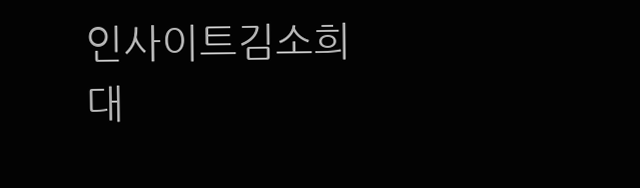인사이트김소희 대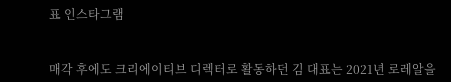표 인스타그램


매각 후에도 크리에이티브 디렉터로 활동하던 김 대표는 2021년 로레알을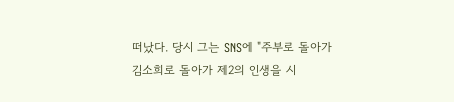떠났다. 당시 그는 SNS에 "주부로 돌아가 김소희로 돌아가 제2의 인생을 시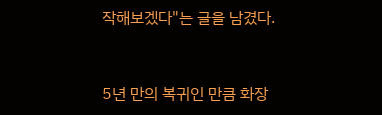작해보겠다"는 글을 남겼다.


5년 만의 복귀인 만큼 화장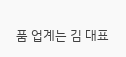품 업계는 김 대표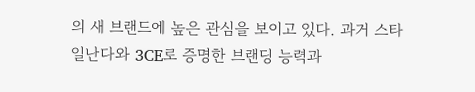의 새 브랜드에 높은 관심을 보이고 있다. 과거 스타일난다와 3CE로 증명한 브랜딩 능력과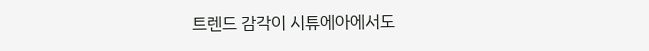트렌드 감각이 시튜에아에서도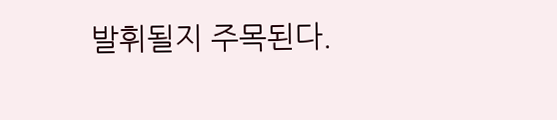발휘될지 주목된다.